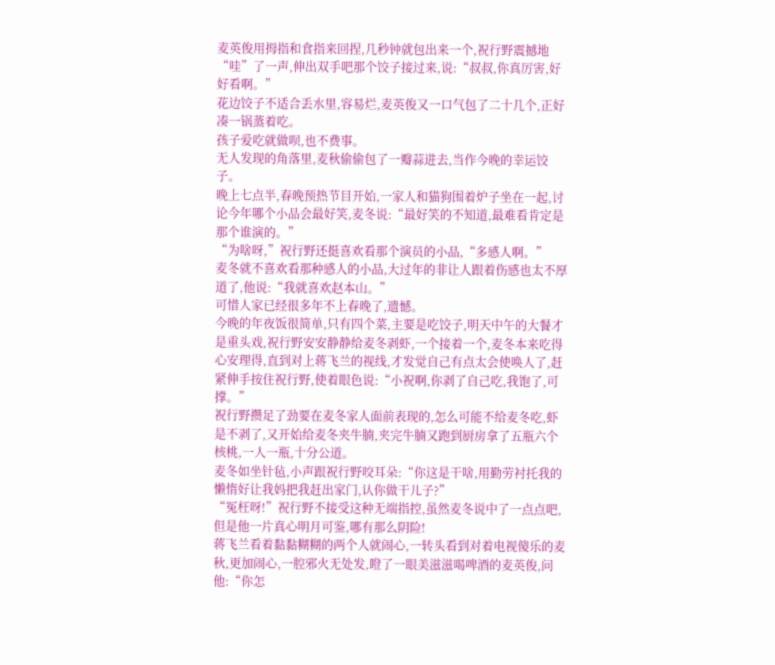麦英俊用拇指和食指来回捏,几秒钟就包出来一个,祝行野震撼地“哇”了一声,伸出双手吧那个饺子接过来,说:“叔叔,你真厉害,好好看啊。”
花边饺子不适合丢水里,容易烂,麦英俊又一口气包了二十几个,正好凑一锅蒸着吃。
孩子爱吃就做呗,也不费事。
无人发现的角落里,麦秋偷偷包了一瓣蒜进去,当作今晚的幸运饺子。
晚上七点半,春晚预热节目开始,一家人和猫狗围着炉子坐在一起,讨论今年哪个小品会最好笑,麦冬说:“最好笑的不知道,最难看肯定是那个谁演的。”
“为啥呀,”祝行野还挺喜欢看那个演员的小品,“多感人啊。”
麦冬就不喜欢看那种感人的小品,大过年的非让人跟着伤感也太不厚道了,他说:“我就喜欢赵本山。”
可惜人家已经很多年不上春晚了,遗憾。
今晚的年夜饭很简单,只有四个菜,主要是吃饺子,明天中午的大餐才是重头戏,祝行野安安静静给麦冬剥虾,一个接着一个,麦冬本来吃得心安理得,直到对上蒋飞兰的视线,才发觉自己有点太会使唤人了,赶紧伸手按住祝行野,使着眼色说:“小祝啊,你剥了自己吃,我饱了,可撑。”
祝行野攒足了劲要在麦冬家人面前表现的,怎么可能不给麦冬吃,虾是不剥了,又开始给麦冬夹牛腩,夹完牛腩又跑到厨房拿了五瓶六个核桃,一人一瓶,十分公道。
麦冬如坐针毡,小声跟祝行野咬耳朵:“你这是干啥,用勤劳衬托我的懒惰好让我妈把我赶出家门,认你做干儿子?”
“冤枉呀!”祝行野不接受这种无端指控,虽然麦冬说中了一点点吧,但是他一片真心明月可鉴,哪有那么阴险!
蒋飞兰看着黏黏糊糊的两个人就闹心,一转头看到对着电视傻乐的麦秋,更加闹心,一腔邪火无处发,瞪了一眼美滋滋喝啤酒的麦英俊,问他:“你怎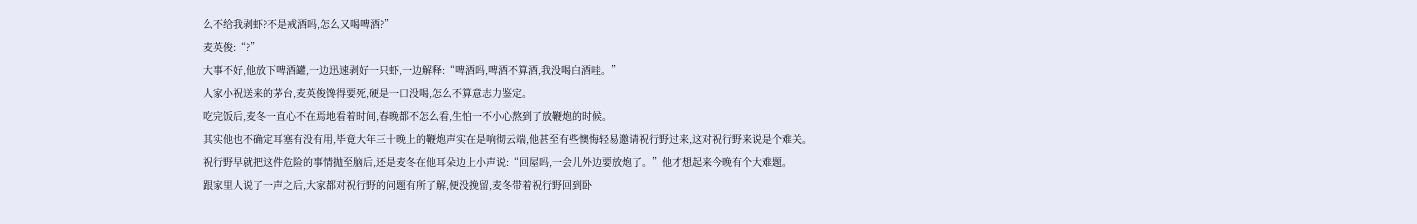么不给我剥虾?不是戒酒吗,怎么又喝啤酒?”
麦英俊:“?”
大事不好,他放下啤酒罐,一边迅速剥好一只虾,一边解释:“啤酒吗,啤酒不算酒,我没喝白酒哇。”
人家小祝送来的茅台,麦英俊馋得要死,硬是一口没喝,怎么不算意志力鉴定。
吃完饭后,麦冬一直心不在焉地看着时间,春晚都不怎么看,生怕一不小心熬到了放鞭炮的时候。
其实他也不确定耳塞有没有用,毕竟大年三十晚上的鞭炮声实在是响彻云端,他甚至有些懊悔轻易邀请祝行野过来,这对祝行野来说是个难关。
祝行野早就把这件危险的事情抛至脑后,还是麦冬在他耳朵边上小声说:“回屋吗,一会儿外边要放炮了。”他才想起来今晚有个大难题。
跟家里人说了一声之后,大家都对祝行野的问题有所了解,便没挽留,麦冬带着祝行野回到卧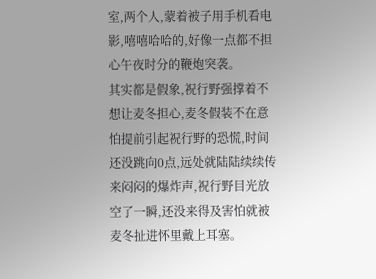室,两个人,蒙着被子用手机看电影,嘻嘻哈哈的,好像一点都不担心午夜时分的鞭炮突袭。
其实都是假象,祝行野强撑着不想让麦冬担心,麦冬假装不在意怕提前引起祝行野的恐慌,时间还没跳向0点,远处就陆陆续续传来闷闷的爆炸声,祝行野目光放空了一瞬,还没来得及害怕就被麦冬扯进怀里戴上耳塞。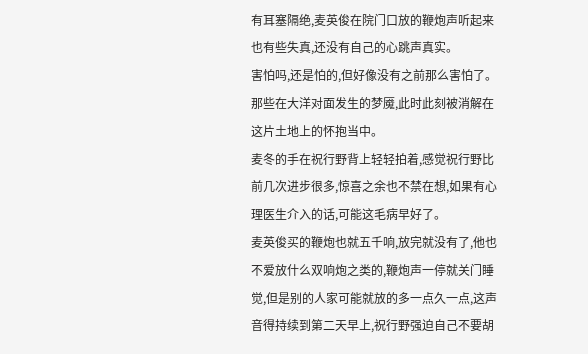有耳塞隔绝,麦英俊在院门口放的鞭炮声听起来也有些失真,还没有自己的心跳声真实。
害怕吗,还是怕的,但好像没有之前那么害怕了。
那些在大洋对面发生的梦魇,此时此刻被消解在这片土地上的怀抱当中。
麦冬的手在祝行野背上轻轻拍着,感觉祝行野比前几次进步很多,惊喜之余也不禁在想,如果有心理医生介入的话,可能这毛病早好了。
麦英俊买的鞭炮也就五千响,放完就没有了,他也不爱放什么双响炮之类的,鞭炮声一停就关门睡觉,但是别的人家可能就放的多一点久一点,这声音得持续到第二天早上,祝行野强迫自己不要胡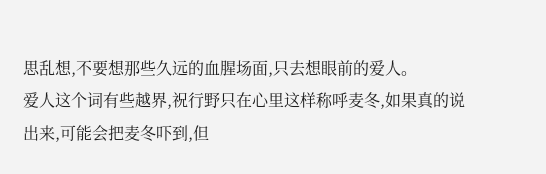思乱想,不要想那些久远的血腥场面,只去想眼前的爱人。
爱人这个词有些越界,祝行野只在心里这样称呼麦冬,如果真的说出来,可能会把麦冬吓到,但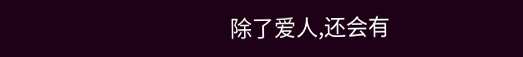除了爱人,还会有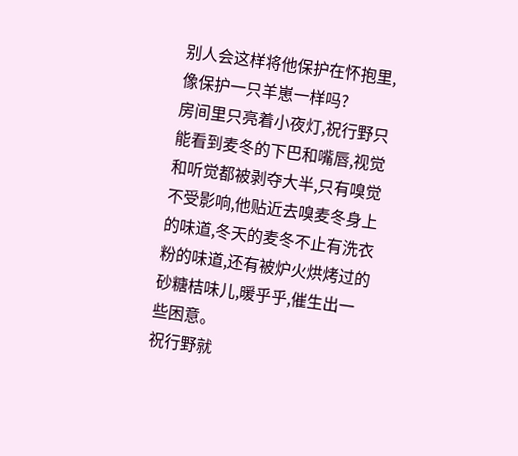别人会这样将他保护在怀抱里,像保护一只羊崽一样吗?
房间里只亮着小夜灯,祝行野只能看到麦冬的下巴和嘴唇,视觉和听觉都被剥夺大半,只有嗅觉不受影响,他贴近去嗅麦冬身上的味道,冬天的麦冬不止有洗衣粉的味道,还有被炉火烘烤过的砂糖桔味儿,暖乎乎,催生出一些困意。
祝行野就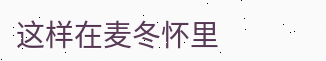这样在麦冬怀里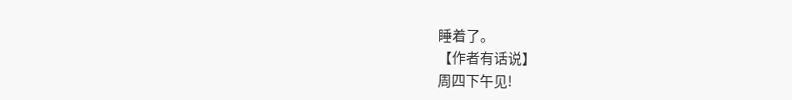睡着了。
【作者有话说】
周四下午见!